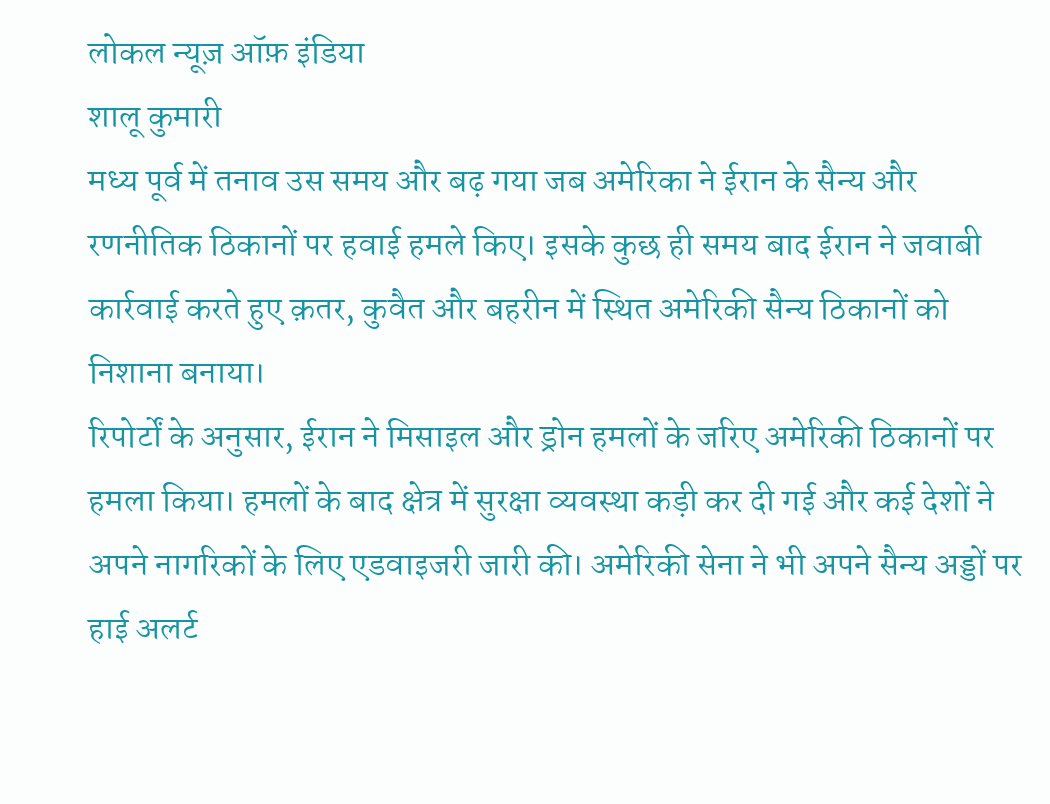लोकल न्यूज़ ऑफ़ इंडिया
शालू कुमारी
मध्य पूर्व में तनाव उस समय और बढ़ गया जब अमेरिका ने ईरान के सैन्य और रणनीतिक ठिकानों पर हवाई हमले किए। इसके कुछ ही समय बाद ईरान ने जवाबी कार्रवाई करते हुए क़तर, कुवैत और बहरीन में स्थित अमेरिकी सैन्य ठिकानों को निशाना बनाया।
रिपोर्टों के अनुसार, ईरान ने मिसाइल और ड्रोन हमलों के जरिए अमेरिकी ठिकानों पर हमला किया। हमलों के बाद क्षेत्र में सुरक्षा व्यवस्था कड़ी कर दी गई और कई देशों ने अपने नागरिकों के लिए एडवाइजरी जारी की। अमेरिकी सेना ने भी अपने सैन्य अड्डों पर हाई अलर्ट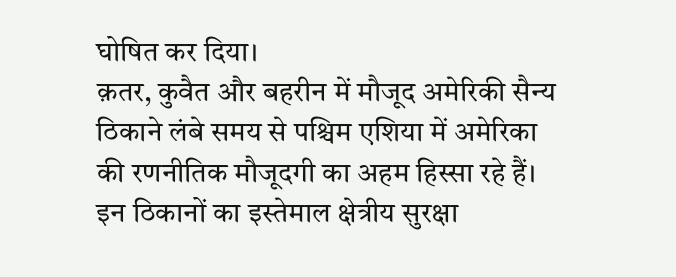घोषित कर दिया।
क़तर, कुवैत और बहरीन में मौजूद अमेरिकी सैन्य ठिकाने लंबे समय से पश्चिम एशिया में अमेरिका की रणनीतिक मौजूदगी का अहम हिस्सा रहे हैं। इन ठिकानों का इस्तेमाल क्षेत्रीय सुरक्षा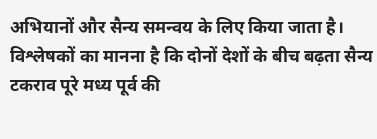अभियानों और सैन्य समन्वय के लिए किया जाता है।
विश्लेषकों का मानना है कि दोनों देशों के बीच बढ़ता सैन्य टकराव पूरे मध्य पूर्व की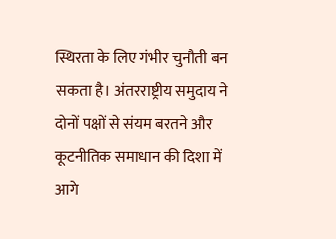स्थिरता के लिए गंभीर चुनौती बन सकता है। अंतरराष्ट्रीय समुदाय ने दोनों पक्षों से संयम बरतने और कूटनीतिक समाधान की दिशा में आगे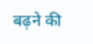बढ़ने की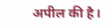अपील की है।